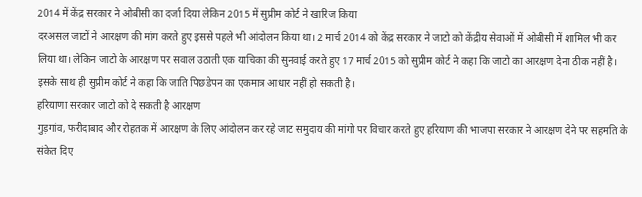2014 में केंद्र सरकार ने ओबीसी का दर्जा दिया लेकिन 2015 में सुप्रीम कोर्ट ने खारिज किया
दरअसल जाटों ने आरक्षण की मांग करते हुए इससे पहले भी आंदोलन किया था। 2 मार्च 2014 को केंद्र सरकार ने जाटो को केंद्रीय सेवाओं में ओबीसी में शामिल भी कर लिया था। लेकिन जाटो के आरक्षण पर सवाल उठाती एक याचिका की सुनवाई करते हुए 17 मार्च 2015 को सुप्रीम कोर्ट ने कहा कि जाटो का आरक्षण देना ठीक नहीं है। इसके साथ ही सुप्रीम कोर्ट ने कहा कि जाति पिछडेपन का एकमात्र आधार नहीं हो सकती है।
हरियाणा सरकार जाटो को दे सकती है आरक्षण
गुड़गांव, फरीदाबाद और रोहतक में आरक्षण के लिए आंदोलन कर रहे जाट समुदाय की मांगो पर विचार करते हुए हरियाण की भाजपा सरकार ने आरक्षण देने पर सहमति के संकेत दिए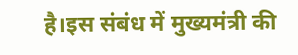है।इस संबंध में मुख्यमंत्री की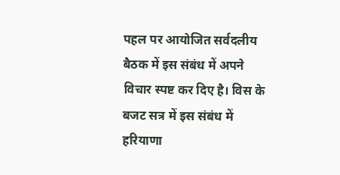पहल पर आयोजित सर्वदलीय बैठक में इस संबंध में अपने विचार स्पष्ट कर दिए है। विस के बजट सत्र में इस संबंध में हरियाणा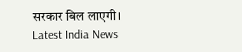सरकार बिल लाएगी।
Latest India News